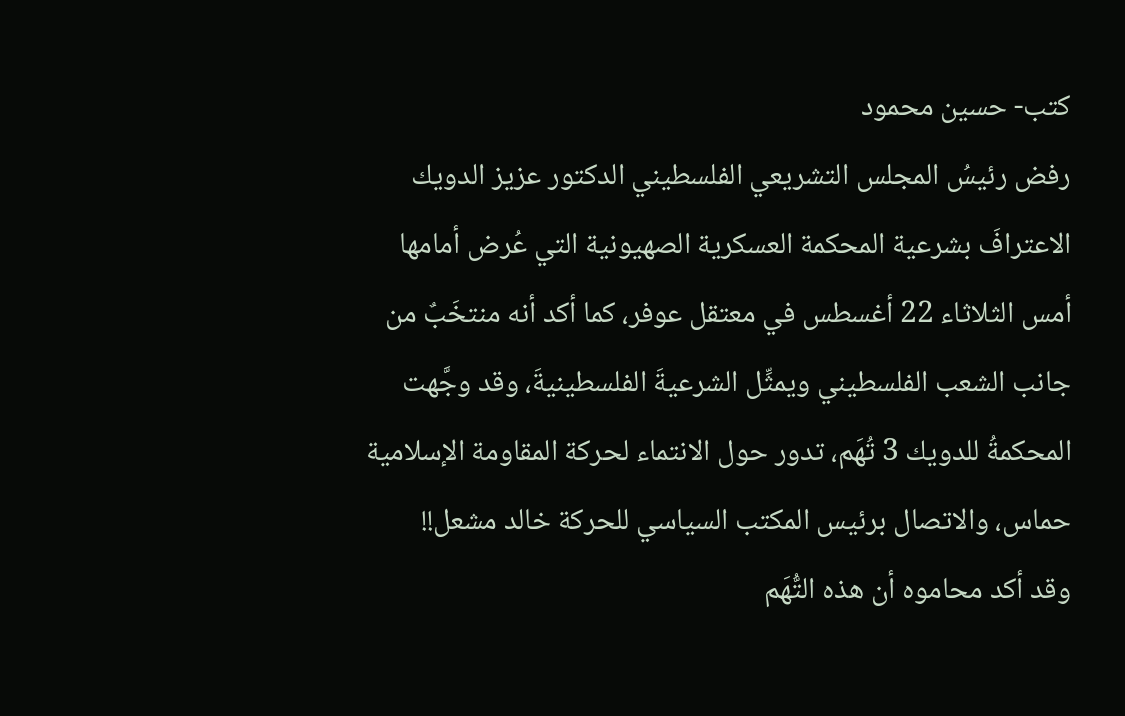كتب- حسين محمود
رفض رئيسُ المجلس التشريعي الفلسطيني الدكتور عزيز الدويك الاعترافَ بشرعية المحكمة العسكرية الصهيونية التي عُرض أمامها أمس الثلاثاء 22 أغسطس في معتقل عوفر، كما أكد أنه منتخَبٌ من جانب الشعب الفلسطيني ويمثِّل الشرعيةَ الفلسطينيةَ، وقد وجَّهت المحكمةُ للدويك 3 تُهَم، تدور حول الانتماء لحركة المقاومة الإسلامية حماس، والاتصال برئيس المكتب السياسي للحركة خالد مشعل!!
وقد أكد محاموه أن هذه التُّهَم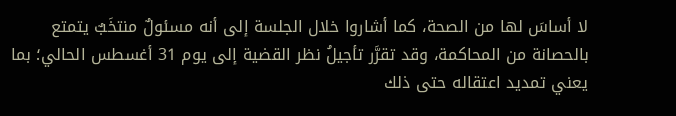لا أساسَ لها من الصحة، كما أشاروا خلال الجلسة إلى أنه مسئولٌ منتخَبٌ يتمتع بالحصانة من المحاكمة، وقد تقرَّر تأجيلُ نظر القضية إلى يوم 31 أغسطس الحالي؛ بما يعني تمديد اعتقاله حتى ذلك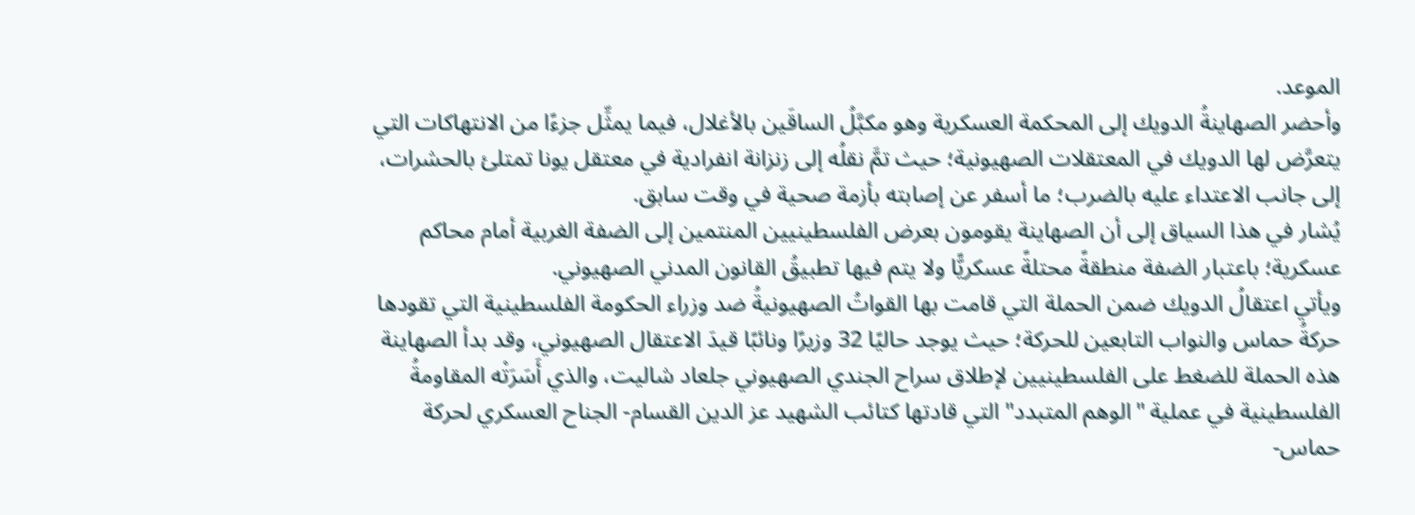الموعد.
وأحضر الصهاينةُ الدويك إلى المحكمة العسكرية وهو مكبَّلُ الساقَين بالأغلال، فيما يمثِّل جزءًا من الانتهاكات التي يتعرَّض لها الدويك في المعتقلات الصهيونية؛ حيث تمَّ نقلُه إلى زنزانة انفرادية في معتقل يونا تمتلئ بالحشرات، إلى جانب الاعتداء عليه بالضرب؛ ما أسفر عن إصابته بأزمة صحية في وقت سابق.
يُشار في هذا السياق إلى أن الصهاينة يقومون بعرض الفلسطينيين المنتمين إلى الضفة الغربية أمام محاكم عسكرية؛ باعتبار الضفة منطقةً محتلةً عسكريًّا ولا يتم فيها تطبيقُ القانون المدني الصهيوني.
ويأتي اعتقالُ الدويك ضمن الحملة التي قامت بها القواتُ الصهيونيةُ ضد وزراء الحكومة الفلسطينية التي تقودها حركةُ حماس والنواب التابعين للحركة؛ حيث يوجد حاليًا 32 وزيرًا ونائبًا قيدَ الاعتقال الصهيوني، وقد بدأ الصهاينة هذه الحملة للضغط على الفلسطينيين لإطلاق سراح الجندي الصهيوني جلعاد شاليت، والذي أَسَرَتْه المقاومةُ الفلسطينية في عملية "الوهم المتبدد" التي قادتها كتائب الشهيد عز الدين القسام- الجناح العسكري لحركة حماس-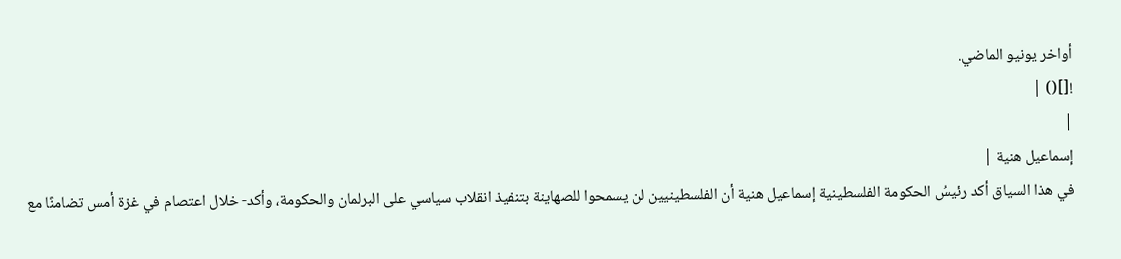أواخر يونيو الماضي.
![]() |
|
إسماعيل هنية |
في هذا السياق أكد رئيسُ الحكومة الفلسطينية إسماعيل هنية أن الفلسطينيين لن يسمحوا للصهاينة بتنفيذ انقلاب سياسي على البرلمان والحكومة، وأكد- خلال اعتصام في غزة أمس تضامنًا مع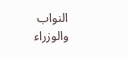النواب والوزراء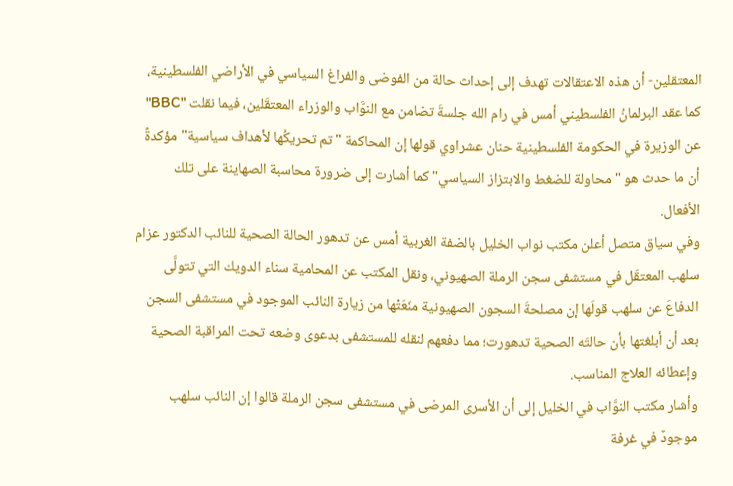المعتقلين- أن هذه الاعتقالات تهدف إلى إحداث حالة من الفوضى والفراغ السياسي في الأراضي الفلسطينية، كما عقد البرلمانُ الفلسطيني أمس في رام الله جلسةَ تضامن مع النوَّاب والوزراء المعتقَلين، فيما نقلت "BBC" عن الوزيرة في الحكومة الفلسطينية حنان عشراوي قولها إن المحاكمة "تم تحريكُها لأهداف سياسية" مؤكدةً أن ما حدث هو "محاولة للضغط والابتزاز السياسي" كما أشارت إلى ضرورة محاسبة الصهاينة على تلك الأفعال.
وفي سياق متصل أعلن مكتب نواب الخليل بالضفة الغربية أمس عن تدهور الحالة الصحية للنائب الدكتور عزام سلهب المعتقَل في مستشفى سجن الرملة الصهيوني، ونقل المكتب عن المحامية سناء الدويك التي تتولَّى الدفاعَ عن سلهب قولَها إن مصلحةَ السجون الصهيونية منَعَتْها من زيارة النائب الموجود في مستشفى السجن بعد أن أبلغتها بأن حالتَه الصحية تدهورت؛ مما دفعهم لنقله للمستشفى بدعوى وضعه تحت المراقبة الصحية وإعطائه العلاج المناسب.
وأشار مكتب النوَّاب في الخليل إلى أن الأسرى المرضى في مستشفى سجن الرملة قالوا إن النائب سلهب موجودٌ في غرفة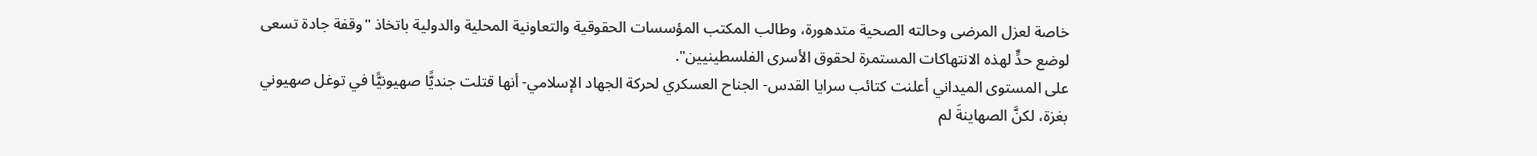خاصة لعزل المرضى وحالته الصحية متدهورة، وطالب المكتب المؤسسات الحقوقية والتعاونية المحلية والدولية باتخاذ "وقفة جادة تسعى لوضع حدٍّ لهذه الانتهاكات المستمرة لحقوق الأسرى الفلسطينيين".
على المستوى الميداني أعلنت كتائب سرايا القدس- الجناح العسكري لحركة الجهاد الإسلامي- أنها قتلت جنديًّا صهيونيًّا في توغل صهيوني بغزة، لكنَّ الصهاينةَ لم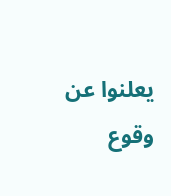يعلنوا عن وقوع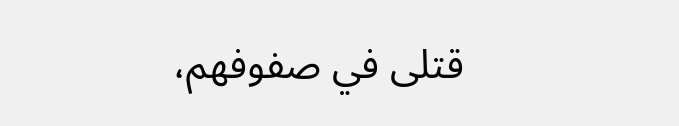قتلى في صفوفهم،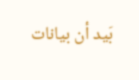بَيد أن بيانات